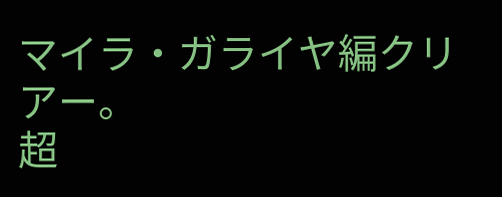マイラ・ガライヤ編クリアー。
超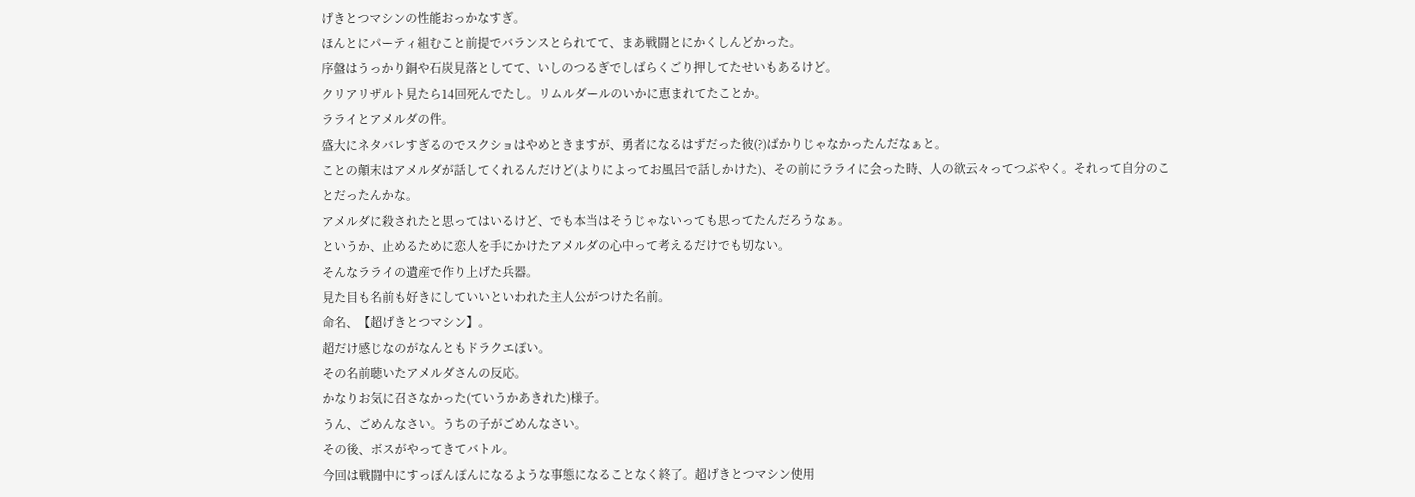げきとつマシンの性能おっかなすぎ。
ほんとにパーティ組むこと前提でバランスとられてて、まあ戦闘とにかくしんどかった。
序盤はうっかり銅や石炭見落としてて、いしのつるぎでしばらくごり押してたせいもあるけど。
クリアリザルト見たら14回死んでたし。リムルダールのいかに恵まれてたことか。
ラライとアメルダの件。
盛大にネタバレすぎるのでスクショはやめときますが、勇者になるはずだった彼(?)ばかりじゃなかったんだなぁと。
ことの顛末はアメルダが話してくれるんだけど(よりによってお風呂で話しかけた)、その前にラライに会った時、人の欲云々ってつぶやく。それって自分のことだったんかな。
アメルダに殺されたと思ってはいるけど、でも本当はそうじゃないっても思ってたんだろうなぁ。
というか、止めるために恋人を手にかけたアメルダの心中って考えるだけでも切ない。
そんなラライの遺産で作り上げた兵器。
見た目も名前も好きにしていいといわれた主人公がつけた名前。
命名、【超げきとつマシン】。
超だけ感じなのがなんともドラクエぽい。
その名前聴いたアメルダさんの反応。
かなりお気に召さなかった(ていうかあきれた)様子。
うん、ごめんなさい。うちの子がごめんなさい。
その後、ボスがやってきてバトル。
今回は戦闘中にすっぽんぽんになるような事態になることなく終了。超げきとつマシン使用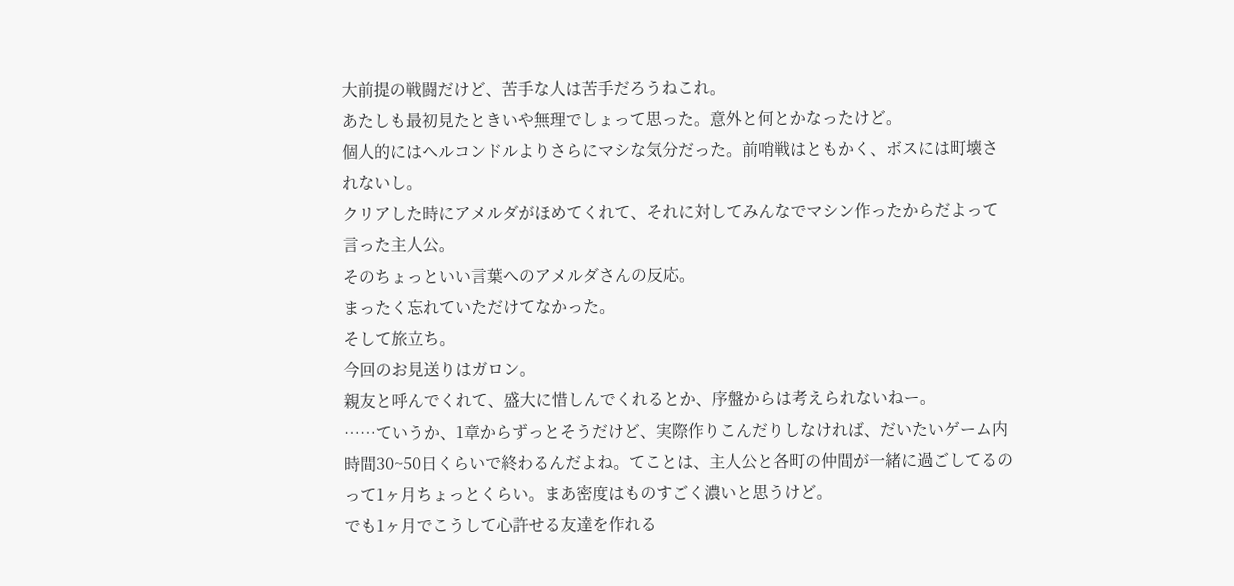大前提の戦闘だけど、苦手な人は苦手だろうねこれ。
あたしも最初見たときいや無理でしょって思った。意外と何とかなったけど。
個人的にはヘルコンドルよりさらにマシな気分だった。前哨戦はともかく、ボスには町壊されないし。
クリアした時にアメルダがほめてくれて、それに対してみんなでマシン作ったからだよって言った主人公。
そのちょっといい言葉へのアメルダさんの反応。
まったく忘れていただけてなかった。
そして旅立ち。
今回のお見送りはガロン。
親友と呼んでくれて、盛大に惜しんでくれるとか、序盤からは考えられないねー。
……ていうか、1章からずっとそうだけど、実際作りこんだりしなければ、だいたいゲーム内時間30~50日くらいで終わるんだよね。てことは、主人公と各町の仲間が一緒に過ごしてるのって1ヶ月ちょっとくらい。まあ密度はものすごく濃いと思うけど。
でも1ヶ月でこうして心許せる友達を作れる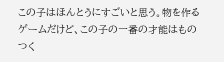この子はほんとうにすごいと思う。物を作るゲームだけど、この子の一番の才能はものつく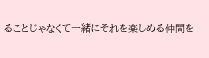ることじゃなくて一緒にそれを楽しめる仲間を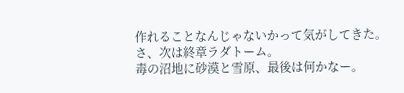作れることなんじゃないかって気がしてきた。
さ、次は終章ラダトーム。
毒の沼地に砂漠と雪原、最後は何かなー。